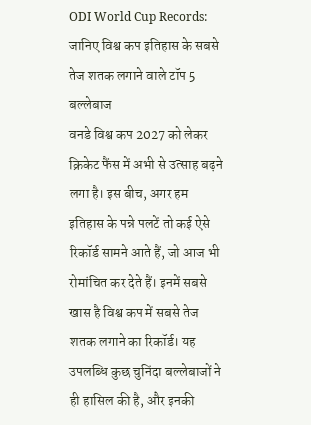ODI World Cup Records: जानिए विश्व कप इतिहास के सबसे तेज शतक लगाने वाले टॉप 5 बल्लेबाज
वनडे विश्व कप 2027 को लेकर क्रिकेट फैंस में अभी से उत्साह बढ़ने लगा है। इस बीच, अगर हम इतिहास के पन्ने पलटें तो कई ऐसे रिकॉर्ड सामने आते हैं, जो आज भी रोमांचित कर देते हैं। इनमें सबसे खास है विश्व कप में सबसे तेज शतक लगाने का रिकॉर्ड। यह उपलब्धि कुछ चुनिंदा बल्लेबाजों ने ही हासिल की है, और इनकी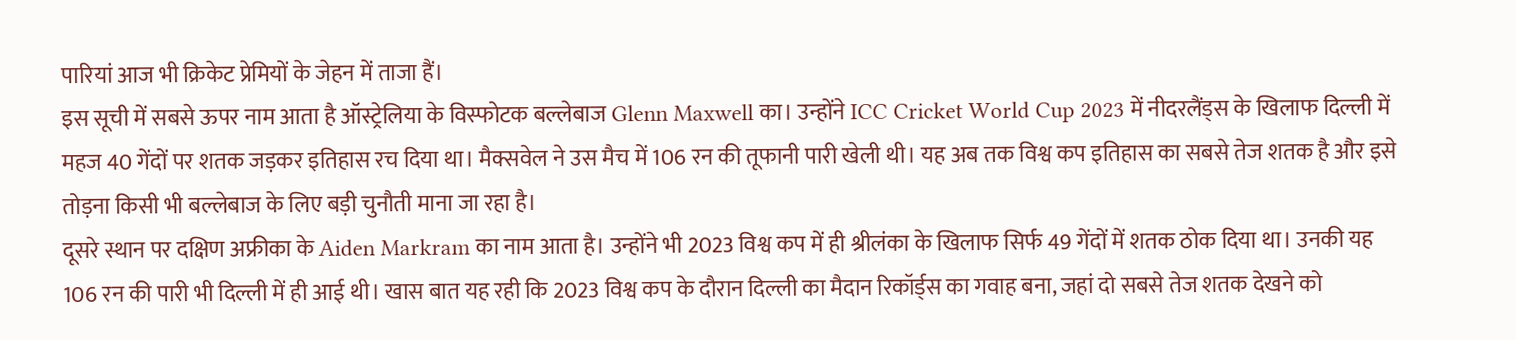पारियां आज भी क्रिकेट प्रेमियों के जेहन में ताजा हैं।
इस सूची में सबसे ऊपर नाम आता है ऑस्ट्रेलिया के विस्फोटक बल्लेबाज Glenn Maxwell का। उन्होंने ICC Cricket World Cup 2023 में नीदरलैंड्स के खिलाफ दिल्ली में महज 40 गेंदों पर शतक जड़कर इतिहास रच दिया था। मैक्सवेल ने उस मैच में 106 रन की तूफानी पारी खेली थी। यह अब तक विश्व कप इतिहास का सबसे तेज शतक है और इसे तोड़ना किसी भी बल्लेबाज के लिए बड़ी चुनौती माना जा रहा है।
दूसरे स्थान पर दक्षिण अफ्रीका के Aiden Markram का नाम आता है। उन्होंने भी 2023 विश्व कप में ही श्रीलंका के खिलाफ सिर्फ 49 गेंदों में शतक ठोक दिया था। उनकी यह 106 रन की पारी भी दिल्ली में ही आई थी। खास बात यह रही कि 2023 विश्व कप के दौरान दिल्ली का मैदान रिकॉर्ड्स का गवाह बना, जहां दो सबसे तेज शतक देखने को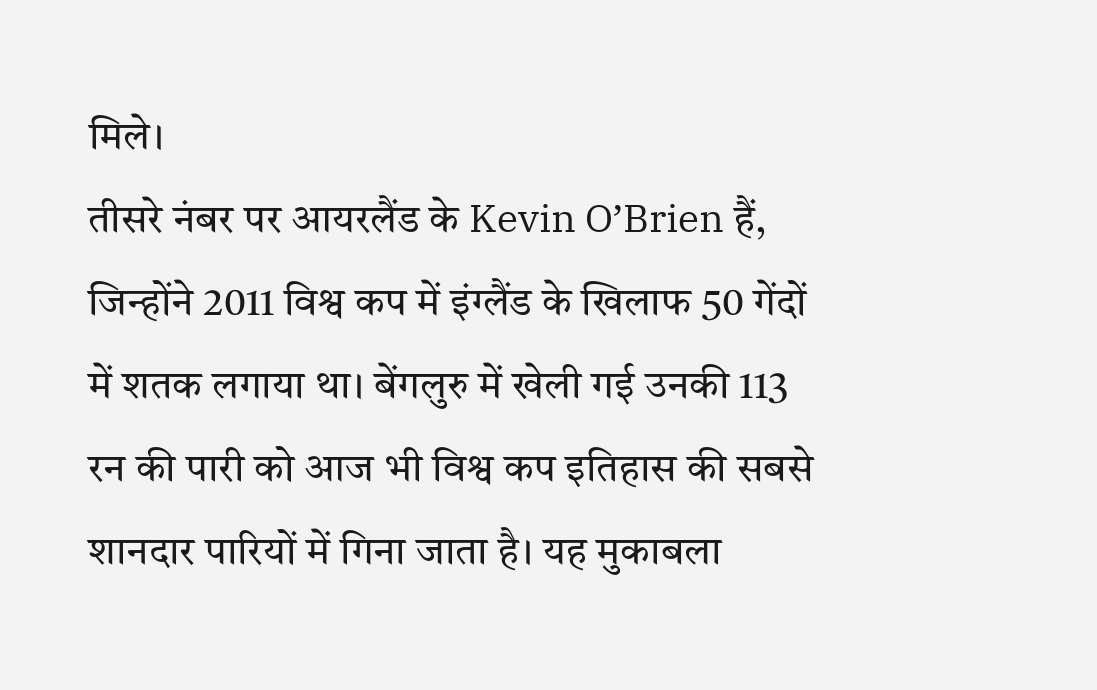मिले।
तीसरे नंबर पर आयरलैंड के Kevin O’Brien हैं, जिन्होंने 2011 विश्व कप में इंग्लैंड के खिलाफ 50 गेंदों में शतक लगाया था। बेंगलुरु में खेली गई उनकी 113 रन की पारी को आज भी विश्व कप इतिहास की सबसे शानदार पारियों में गिना जाता है। यह मुकाबला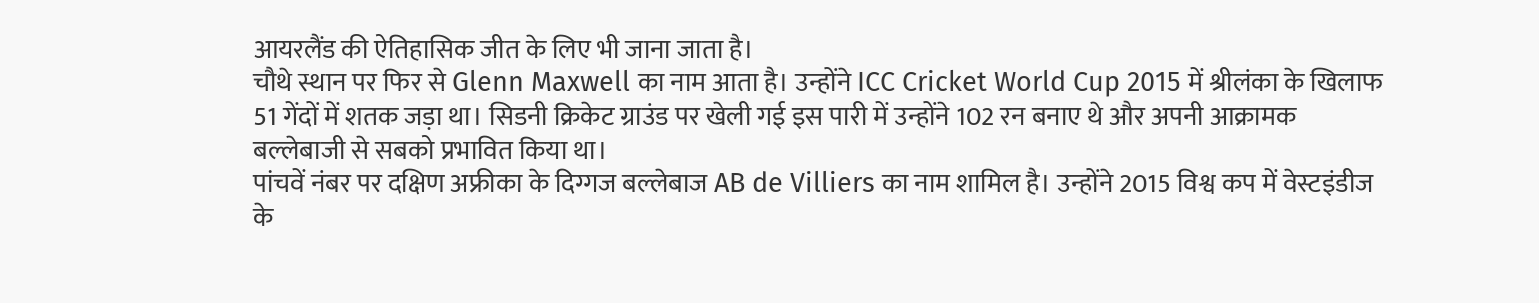आयरलैंड की ऐतिहासिक जीत के लिए भी जाना जाता है।
चौथे स्थान पर फिर से Glenn Maxwell का नाम आता है। उन्होंने ICC Cricket World Cup 2015 में श्रीलंका के खिलाफ 51 गेंदों में शतक जड़ा था। सिडनी क्रिकेट ग्राउंड पर खेली गई इस पारी में उन्होंने 102 रन बनाए थे और अपनी आक्रामक बल्लेबाजी से सबको प्रभावित किया था।
पांचवें नंबर पर दक्षिण अफ्रीका के दिग्गज बल्लेबाज AB de Villiers का नाम शामिल है। उन्होंने 2015 विश्व कप में वेस्टइंडीज के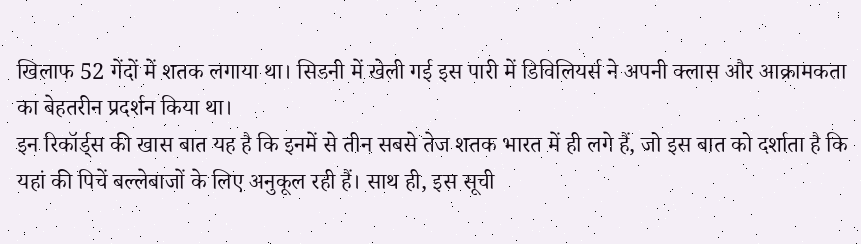खिलाफ 52 गेंदों में शतक लगाया था। सिडनी में खेली गई इस पारी में डिविलियर्स ने अपनी क्लास और आक्रामकता का बेहतरीन प्रदर्शन किया था।
इन रिकॉर्ड्स की खास बात यह है कि इनमें से तीन सबसे तेज शतक भारत में ही लगे हैं, जो इस बात को दर्शाता है कि यहां की पिचें बल्लेबाजों के लिए अनुकूल रही हैं। साथ ही, इस सूची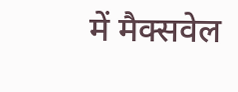में मैक्सवेल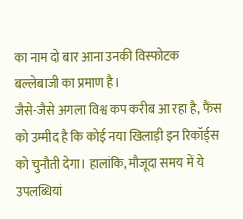का नाम दो बार आना उनकी विस्फोटक बल्लेबाजी का प्रमाण है।
जैसे-जैसे अगला विश्व कप करीब आ रहा है, फैंस को उम्मीद है कि कोई नया खिलाड़ी इन रिकॉर्ड्स को चुनौती देगा। हालांकि, मौजूदा समय में ये उपलब्धियां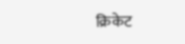क्रिकेट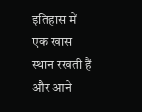इतिहास में एक खास स्थान रखती हैं और आने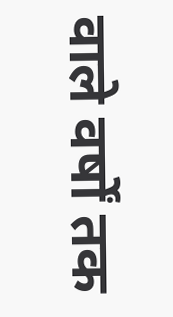वाले वर्षों तक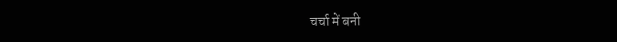चर्चा में बनी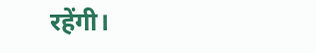रहेंगी।